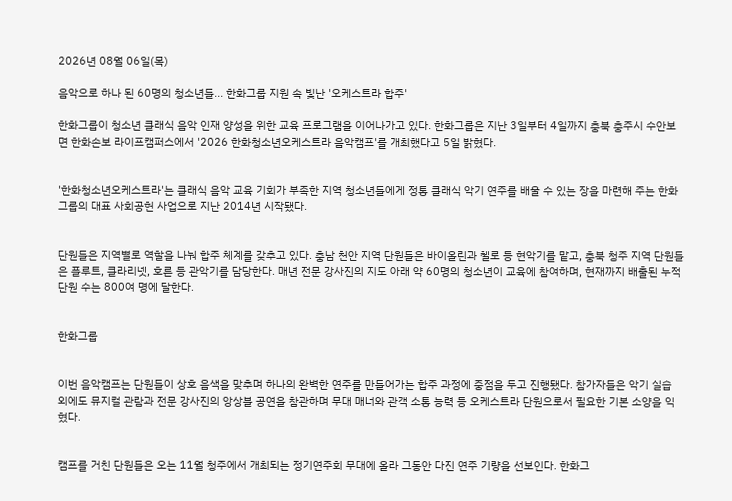2026년 08월 06일(목)

음악으로 하나 된 60명의 청소년들... 한화그룹 지원 속 빛난 '오케스트라 합주'

한화그룹이 청소년 클래식 음악 인재 양성을 위한 교육 프로그램을 이어나가고 있다. 한화그룹은 지난 3일부터 4일까지 충북 충주시 수안보면 한화손보 라이프캠퍼스에서 '2026 한화청소년오케스트라 음악캠프'를 개최했다고 5일 밝혔다.


'한화청소년오케스트라'는 클래식 음악 교육 기회가 부족한 지역 청소년들에게 정통 클래식 악기 연주를 배울 수 있는 장을 마련해 주는 한화그룹의 대표 사회공헌 사업으로 지난 2014년 시작됐다.


단원들은 지역별로 역할을 나눠 합주 체계를 갖추고 있다. 충남 천안 지역 단원들은 바이올린과 첼로 등 현악기를 맡고, 충북 청주 지역 단원들은 플루트, 클라리넷, 호른 등 관악기를 담당한다. 매년 전문 강사진의 지도 아래 약 60명의 청소년이 교육에 참여하며, 현재까지 배출된 누적 단원 수는 800여 명에 달한다.


한화그룹


이번 음악캠프는 단원들이 상호 음색을 맞추며 하나의 완벽한 연주를 만들어가는 합주 과정에 중점을 두고 진행됐다. 참가자들은 악기 실습 외에도 뮤지컬 관람과 전문 강사진의 앙상블 공연을 참관하며 무대 매너와 관객 소통 능력 등 오케스트라 단원으로서 필요한 기본 소양을 익혔다.


캠프를 거친 단원들은 오는 11월 청주에서 개최되는 정기연주회 무대에 올라 그동안 다진 연주 기량을 선보인다. 한화그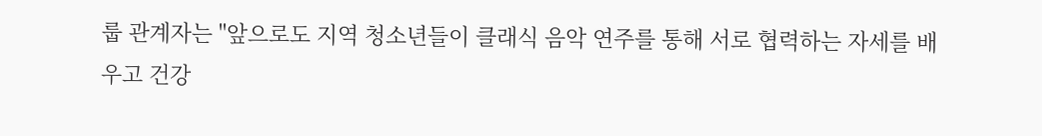룹 관계자는 "앞으로도 지역 청소년들이 클래식 음악 연주를 통해 서로 협력하는 자세를 배우고 건강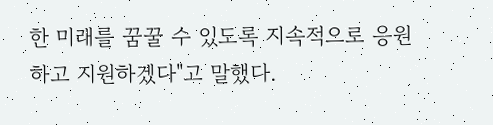한 미래를 꿈꿀 수 있도록 지속적으로 응원하고 지원하겠다"고 말했다.